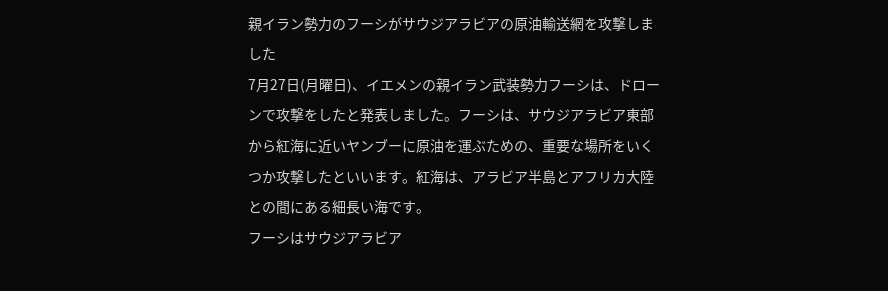親イラン勢力のフーシがサウジアラビアの原油輸送網を攻撃しました
7月27日(月曜日)、イエメンの親イラン武装勢力フーシは、ドローンで攻撃をしたと発表しました。フーシは、サウジアラビア東部から紅海に近いヤンブーに原油を運ぶための、重要な場所をいくつか攻撃したといいます。紅海は、アラビア半島とアフリカ大陸との間にある細長い海です。
フーシはサウジアラビア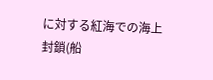に対する紅海での海上封鎖(船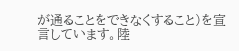が通ることをできなくすること)を宣言しています。陸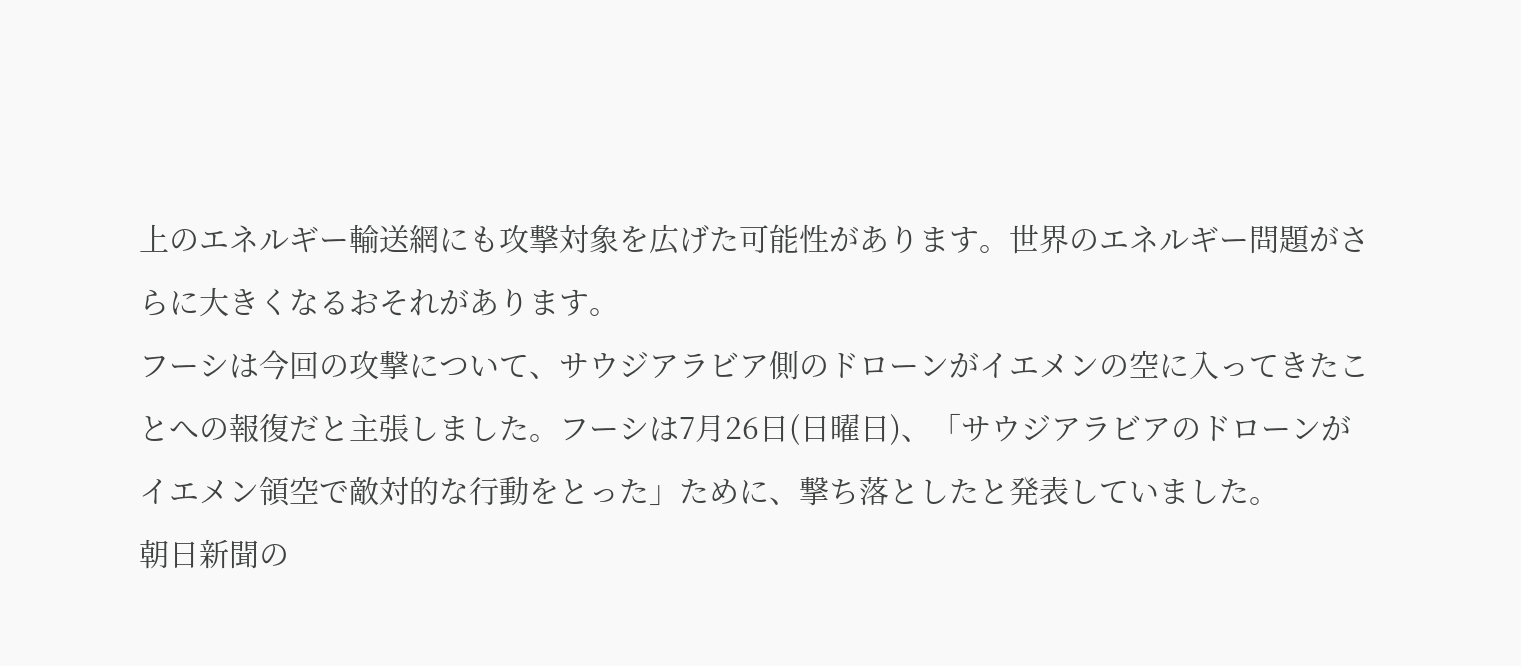上のエネルギー輸送網にも攻撃対象を広げた可能性があります。世界のエネルギー問題がさらに大きくなるおそれがあります。
フーシは今回の攻撃について、サウジアラビア側のドローンがイエメンの空に入ってきたことへの報復だと主張しました。フーシは7月26日(日曜日)、「サウジアラビアのドローンがイエメン領空で敵対的な行動をとった」ために、撃ち落としたと発表していました。
朝日新聞の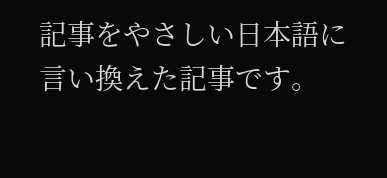記事をやさしい日本語に言い換えた記事です。